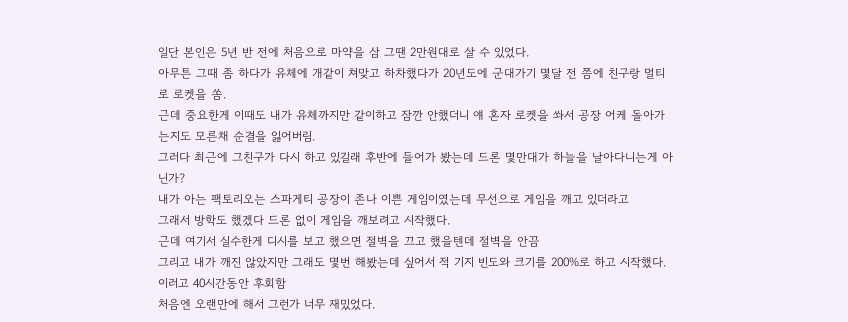일단 본인은 5년 반 전에 처음으로 마약을 삼 그땐 2만원대로 살 수 있었다.
아무튼 그때 좀 하다가 유체에 개같이 쳐맞고 하차했다가 20년도에 군대가기 몇달 전 쯤에 친구랑 멀티로 로켓을 쏨.
근데 중요한게 이때도 내가 유체까지만 같이하고 잠깐 안했더니 얘 혼자 로켓을 쏴서 공장 어케 돌아가는지도 모른채 순결을 잃어버림.
그러다 최근에 그친구가 다시 하고 있길래 후반에 들어가 봤는데 드론 몇만대가 하늘을 날아다니는게 아닌가?
내가 아는 팩토리오는 스파게티 공장이 존나 이쁜 게임이였는데 무선으로 게임을 깨고 있더라고
그래서 방학도 했겠다 드론 없이 게임을 깨보려고 시작했다.
근데 여기서 실수한게 디시를 보고 했으면 절벽을 끄고 했을텐데 절벽을 안끔
그리고 내가 깨진 않았지만 그래도 몇번 해봤는데 싶어서 적 기지 빈도와 크기를 200%로 하고 시작했다.
이러고 40시간동안 후회함
처음엔 오랜만에 해서 그런가 너무 재밌었다.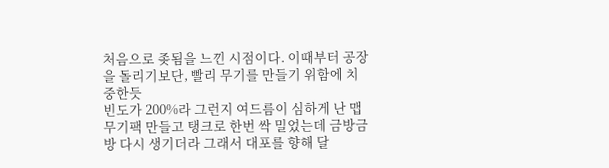처음으로 좆됨을 느낀 시점이다. 이때부터 공장을 돌리기보단, 빨리 무기를 만들기 위함에 치중한듯
빈도가 200%라 그런지 여드름이 심하게 난 맵 무기팩 만들고 탱크로 한번 싹 밀었는데 금방금방 다시 생기더라 그래서 대포를 향해 달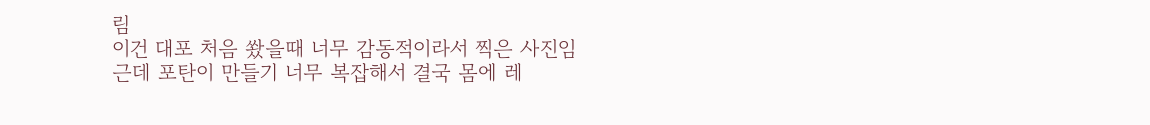림
이건 대포 처음 쐈을때 너무 감동적이라서 찍은 사진임 근데 포탄이 만들기 너무 복잡해서 결국 몸에 레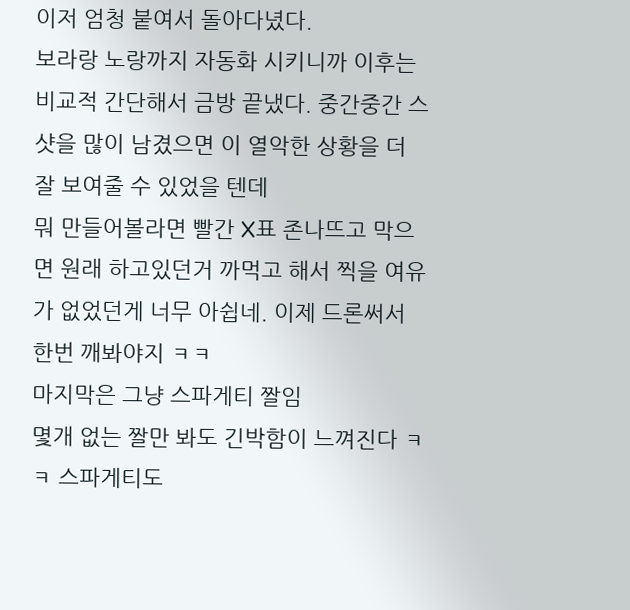이저 엄청 붙여서 돌아다녔다.
보라랑 노랑까지 자동화 시키니까 이후는 비교적 간단해서 금방 끝냈다. 중간중간 스샷을 많이 남겼으면 이 열악한 상황을 더 잘 보여줄 수 있었을 텐데
뭐 만들어볼라면 빨간 X표 존나뜨고 막으면 원래 하고있던거 까먹고 해서 찍을 여유가 없었던게 너무 아쉽네. 이제 드론써서 한번 깨봐야지 ㅋㅋ
마지막은 그냥 스파게티 짤임
몇개 없는 짤만 봐도 긴박함이 느껴진다 ㅋㅋ 스파게티도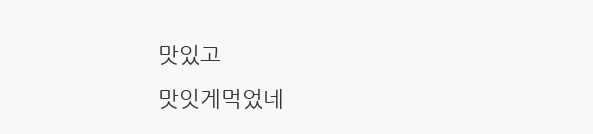맛있고
맛잇게먹었네